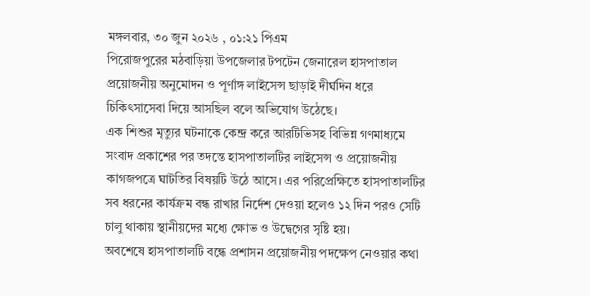মঙ্গলবার, ৩০ জুন ২০২৬ , ০১:২১ পিএম
পিরোজপুরের মঠবাড়িয়া উপজেলার টপটেন জেনারেল হাসপাতাল প্রয়োজনীয় অনুমোদন ও পূর্ণাঙ্গ লাইসেন্স ছাড়াই দীর্ঘদিন ধরে চিকিৎসাসেবা দিয়ে আসছিল বলে অভিযোগ উঠেছে।
এক শিশুর মৃত্যুর ঘটনাকে কেন্দ্র করে আরটিভিসহ বিভিন্ন গণমাধ্যমে সংবাদ প্রকাশের পর তদন্তে হাসপাতালটির লাইসেন্স ও প্রয়োজনীয় কাগজপত্রে ঘাটতির বিষয়টি উঠে আসে। এর পরিপ্রেক্ষিতে হাসপাতালটির সব ধরনের কার্যক্রম বন্ধ রাখার নির্দেশ দেওয়া হলেও ১২ দিন পরও সেটি চালু থাকায় স্থানীয়দের মধ্যে ক্ষোভ ও উদ্বেগের সৃষ্টি হয়।
অবশেষে হাসপাতালটি বন্ধে প্রশাসন প্রয়োজনীয় পদক্ষেপ নেওয়ার কথা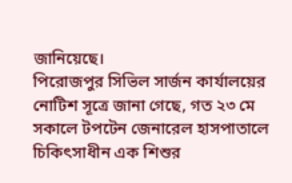জানিয়েছে।
পিরোজপুর সিভিল সার্জন কার্যালয়ের নোটিশ সূত্রে জানা গেছে, গত ২৩ মে সকালে টপটেন জেনারেল হাসপাতালে চিকিৎসাধীন এক শিশুর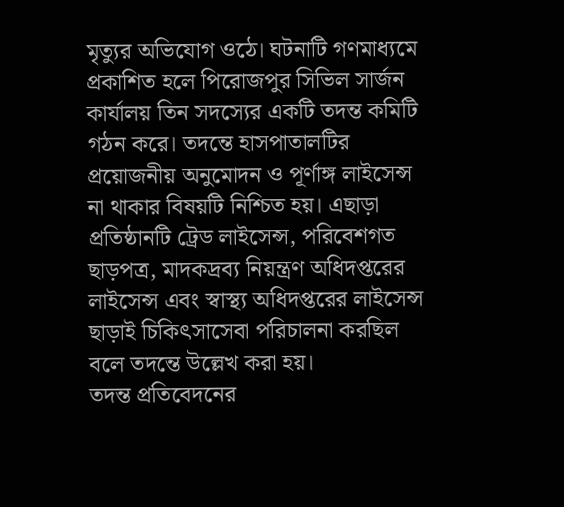মৃত্যুর অভিযোগ ওঠে। ঘটনাটি গণমাধ্যমে প্রকাশিত হলে পিরোজপুর সিভিল সার্জন কার্যালয় তিন সদস্যের একটি তদন্ত কমিটি গঠন করে। তদন্তে হাসপাতালটির প্রয়োজনীয় অনুমোদন ও পূর্ণাঙ্গ লাইসেন্স না থাকার বিষয়টি নিশ্চিত হয়। এছাড়া প্রতিষ্ঠানটি ট্রেড লাইসেন্স, পরিবেশগত ছাড়পত্র, মাদকদ্রব্য নিয়ন্ত্রণ অধিদপ্তরের লাইসেন্স এবং স্বাস্থ্য অধিদপ্তরের লাইসেন্স ছাড়াই চিকিৎসাসেবা পরিচালনা করছিল বলে তদন্তে উল্লেখ করা হয়।
তদন্ত প্রতিবেদনের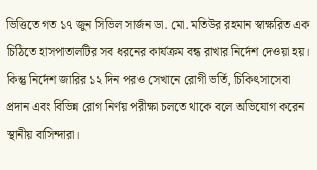ভিত্তিতে গত ১৭ জুন সিভিল সার্জন ডা. মো. মতিউর রহমান স্বাক্ষরিত এক চিঠিতে হাসপাতালটির সব ধরনের কার্যক্রম বন্ধ রাখার নির্দেশ দেওয়া হয়। কিন্তু নির্দেশ জারির ১২ দিন পরও সেখানে রোগী ভর্তি, চিকিৎসাসেবা প্রদান এবং বিভিন্ন রোগ নির্ণয় পরীক্ষা চলতে থাকে বলে অভিযোগ করেন স্থানীয় বাসিন্দারা।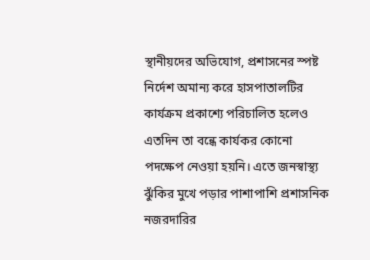স্থানীয়দের অভিযোগ, প্রশাসনের স্পষ্ট নির্দেশ অমান্য করে হাসপাতালটির কার্যক্রম প্রকাশ্যে পরিচালিত হলেও এতদিন তা বন্ধে কার্যকর কোনো পদক্ষেপ নেওয়া হয়নি। এতে জনস্বাস্থ্য ঝুঁকির মুখে পড়ার পাশাপাশি প্রশাসনিক নজরদারির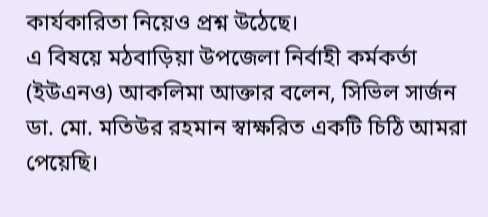কার্যকারিতা নিয়েও প্রশ্ন উঠেছে।
এ বিষয়ে মঠবাড়িয়া উপজেলা নির্বাহী কর্মকর্তা (ইউএনও) আকলিমা আক্তার বলেন, সিভিল সার্জন ডা. মো. মতিউর রহমান স্বাক্ষরিত একটি চিঠি আমরা পেয়েছি।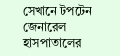সেখানে টপটেন জেনারেল হাসপাতালের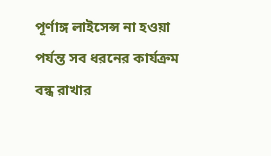পূর্ণাঙ্গ লাইসেন্স না হওয়া পর্যন্ত সব ধরনের কার্যক্রম বন্ধ রাখার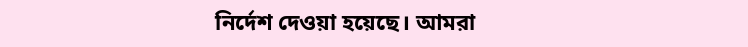নির্দেশ দেওয়া হয়েছে। আমরা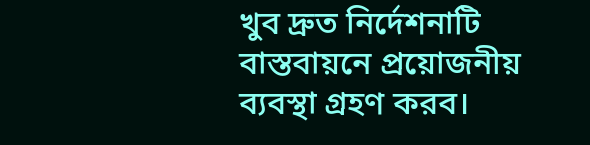খুব দ্রুত নির্দেশনাটি বাস্তবায়নে প্রয়োজনীয় ব্যবস্থা গ্রহণ করব।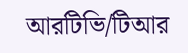আরটিভি/টিআর